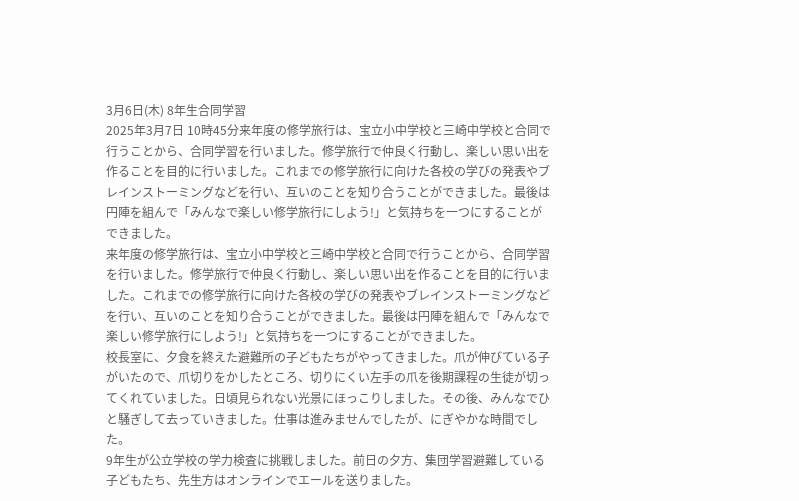3月6日(木) 8年生合同学習
2025年3月7日 10時45分来年度の修学旅行は、宝立小中学校と三崎中学校と合同で行うことから、合同学習を行いました。修学旅行で仲良く行動し、楽しい思い出を作ることを目的に行いました。これまでの修学旅行に向けた各校の学びの発表やブレインストーミングなどを行い、互いのことを知り合うことができました。最後は円陣を組んで「みんなで楽しい修学旅行にしよう!」と気持ちを一つにすることができました。
来年度の修学旅行は、宝立小中学校と三崎中学校と合同で行うことから、合同学習を行いました。修学旅行で仲良く行動し、楽しい思い出を作ることを目的に行いました。これまでの修学旅行に向けた各校の学びの発表やブレインストーミングなどを行い、互いのことを知り合うことができました。最後は円陣を組んで「みんなで楽しい修学旅行にしよう!」と気持ちを一つにすることができました。
校長室に、夕食を終えた避難所の子どもたちがやってきました。爪が伸びている子がいたので、爪切りをかしたところ、切りにくい左手の爪を後期課程の生徒が切ってくれていました。日頃見られない光景にほっこりしました。その後、みんなでひと騒ぎして去っていきました。仕事は進みませんでしたが、にぎやかな時間でした。
9年生が公立学校の学力検査に挑戦しました。前日の夕方、集団学習避難している子どもたち、先生方はオンラインでエールを送りました。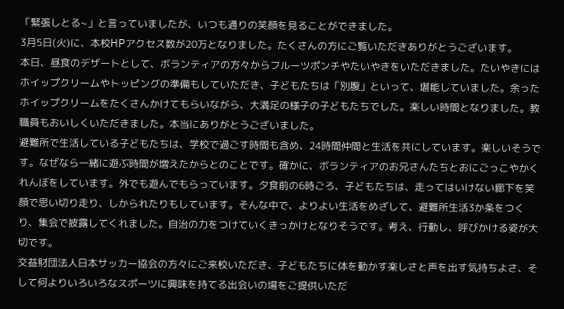「緊張しとる~」と言っていましたが、いつも通りの笑顔を見ることができました。
3月5日(火)に、本校HPアクセス数が20万となりました。たくさんの方にご覧いただきありがとうございます。
本日、昼食のデザートとして、ボランティアの方々からフルーツポンチやたいやきをいただきました。たいやきにはホイップクリームやトッピングの準備もしていただき、子どもたちは「別腹」といって、堪能していました。余ったホイップクリームをたくさんかけてもらいながら、大満足の様子の子どもたちでした。楽しい時間となりました。教職員もおいしくいただきました。本当にありがとうございました。
避難所で生活している子どもたちは、学校で過ごす時間も含め、24時間仲間と生活を共にしています。楽しいそうです。なぜなら一緒に遊ぶ時間が増えたからとのことです。確かに、ボランティアのお兄さんたちとおにごっこやかくれんぼをしています。外でも遊んでもらっています。夕食前の6時ごろ、子どもたちは、走ってはいけない廊下を笑顔で思い切り走り、しかられたりもしています。そんな中で、よりよい生活をめざして、避難所生活3か条をつくり、集会で披露してくれました。自治の力をつけていくきっかけとなりそうです。考え、行動し、呼びかける姿が大切です。
交益財団法人日本サッカー協会の方々にご来校いただき、子どもたちに体を動かす楽しさと声を出す気持ちよさ、そして何よりいろいろなスポーツに興味を持てる出会いの場をご提供いただ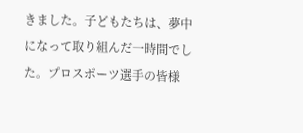きました。子どもたちは、夢中になって取り組んだ一時間でした。プロスポーツ選手の皆様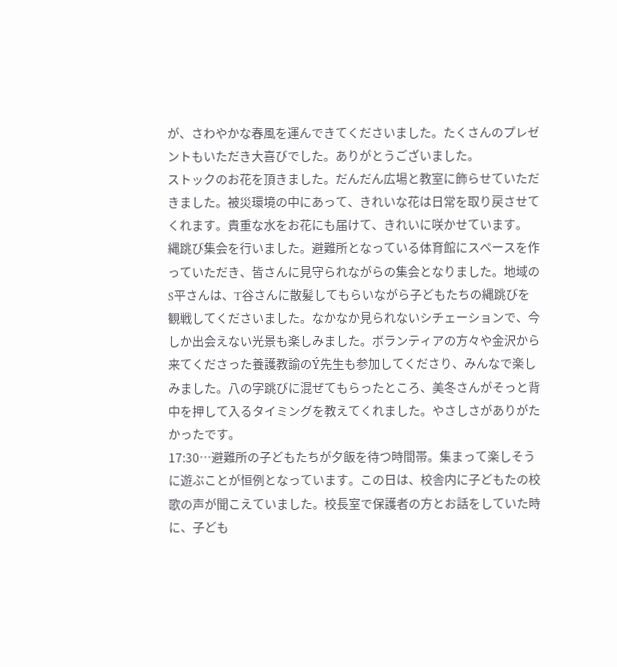が、さわやかな春風を運んできてくださいました。たくさんのプレゼントもいただき大喜びでした。ありがとうございました。
ストックのお花を頂きました。だんだん広場と教室に飾らせていただきました。被災環境の中にあって、きれいな花は日常を取り戻させてくれます。貴重な水をお花にも届けて、きれいに咲かせています。
縄跳び集会を行いました。避難所となっている体育館にスペースを作っていただき、皆さんに見守られながらの集会となりました。地域のS平さんは、T谷さんに散髪してもらいながら子どもたちの縄跳びを観戦してくださいました。なかなか見られないシチェーションで、今しか出会えない光景も楽しみました。ボランティアの方々や金沢から来てくださった養護教諭のÝ先生も参加してくださり、みんなで楽しみました。八の字跳びに混ぜてもらったところ、美冬さんがそっと背中を押して入るタイミングを教えてくれました。やさしさがありがたかったです。
17:30…避難所の子どもたちが夕飯を待つ時間帯。集まって楽しそうに遊ぶことが恒例となっています。この日は、校舎内に子どもたの校歌の声が聞こえていました。校長室で保護者の方とお話をしていた時に、子ども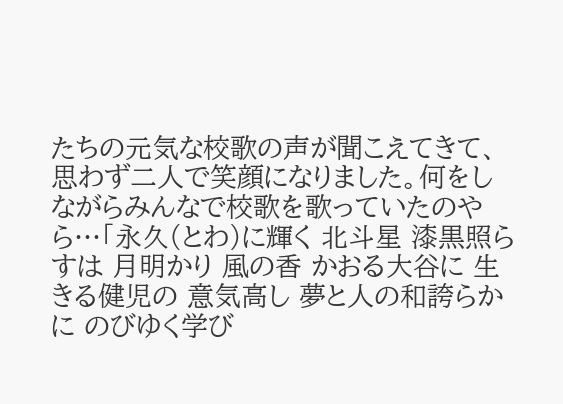たちの元気な校歌の声が聞こえてきて、思わず二人で笑顔になりました。何をしながらみんなで校歌を歌っていたのやら…「永久(とわ)に輝く 北斗星 漆黒照らすは 月明かり 風の香 かおる大谷に 生きる健児の 意気高し 夢と人の和誇らかに のびゆく学び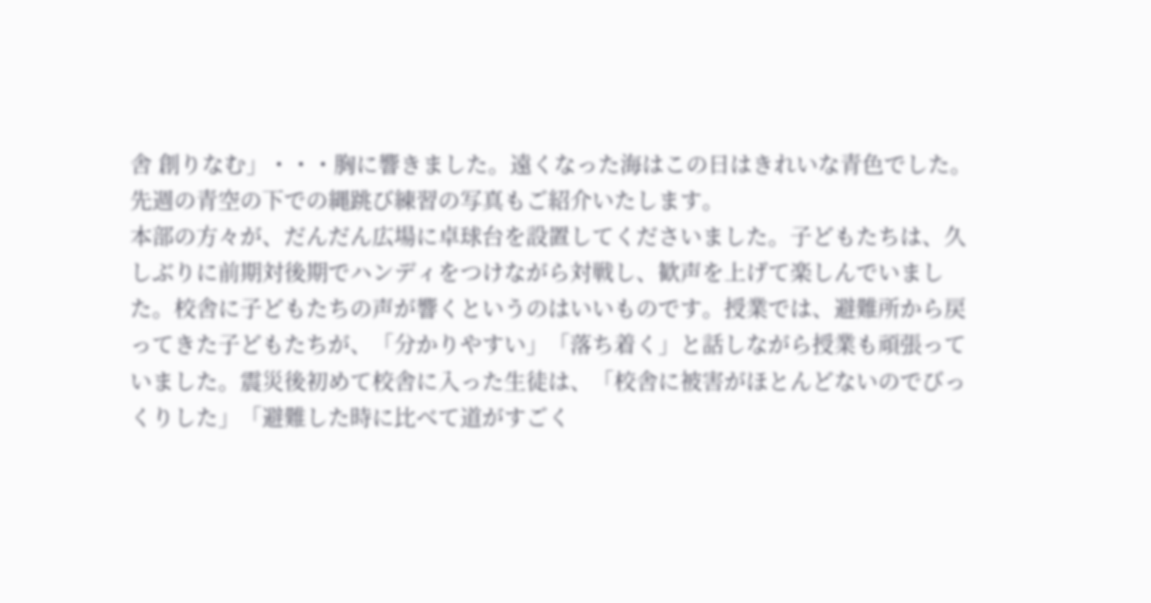舎 創りなむ」・・・胸に響きました。遠くなった海はこの日はきれいな青色でした。先週の青空の下での縄跳び練習の写真もご紹介いたします。
本部の方々が、だんだん広場に卓球台を設置してくださいました。子どもたちは、久しぶりに前期対後期でハンディをつけながら対戦し、歓声を上げて楽しんでいました。校舎に子どもたちの声が響くというのはいいものです。授業では、避難所から戻ってきた子どもたちが、「分かりやすい」「落ち着く」と話しながら授業も頑張っていました。震災後初めて校舎に入った生徒は、「校舎に被害がほとんどないのでびっくりした」「避難した時に比べて道がすごく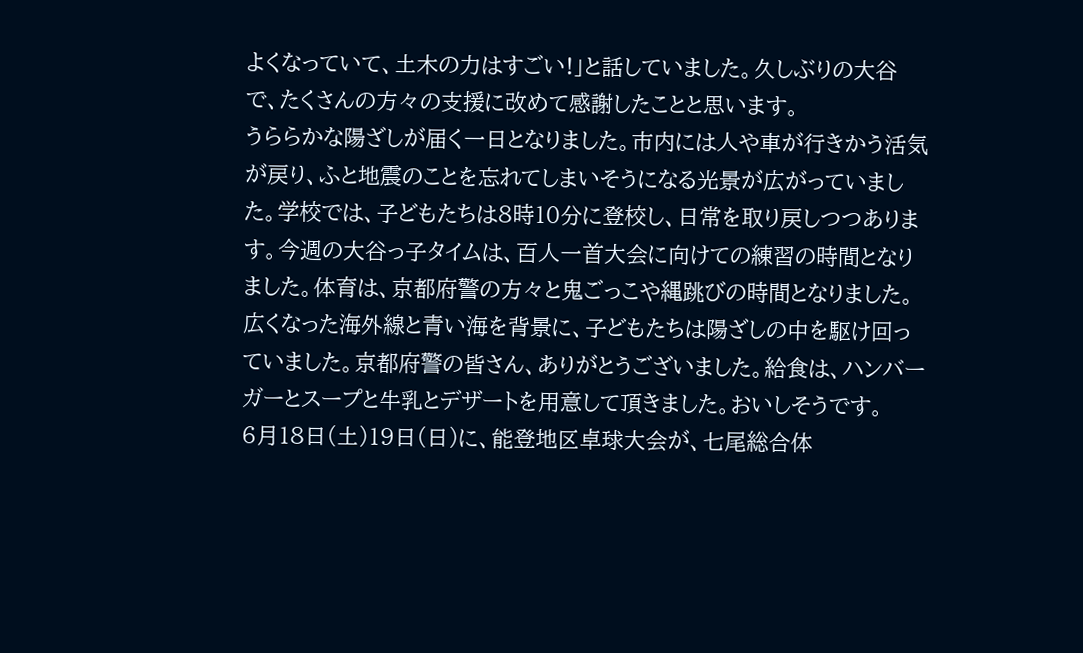よくなっていて、土木の力はすごい!」と話していました。久しぶりの大谷で、たくさんの方々の支援に改めて感謝したことと思います。
うららかな陽ざしが届く一日となりました。市内には人や車が行きかう活気が戻り、ふと地震のことを忘れてしまいそうになる光景が広がっていました。学校では、子どもたちは8時10分に登校し、日常を取り戻しつつあります。今週の大谷っ子タイムは、百人一首大会に向けての練習の時間となりました。体育は、京都府警の方々と鬼ごっこや縄跳びの時間となりました。広くなった海外線と青い海を背景に、子どもたちは陽ざしの中を駆け回っていました。京都府警の皆さん、ありがとうございました。給食は、ハンバーガーとスープと牛乳とデザートを用意して頂きました。おいしそうです。
6月18日(土)19日(日)に、能登地区卓球大会が、七尾総合体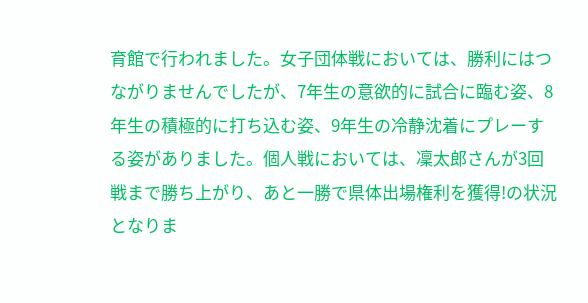育館で行われました。女子団体戦においては、勝利にはつながりませんでしたが、7年生の意欲的に試合に臨む姿、8年生の積極的に打ち込む姿、9年生の冷静沈着にプレーする姿がありました。個人戦においては、凜太郎さんが3回戦まで勝ち上がり、あと一勝で県体出場権利を獲得!の状況となりま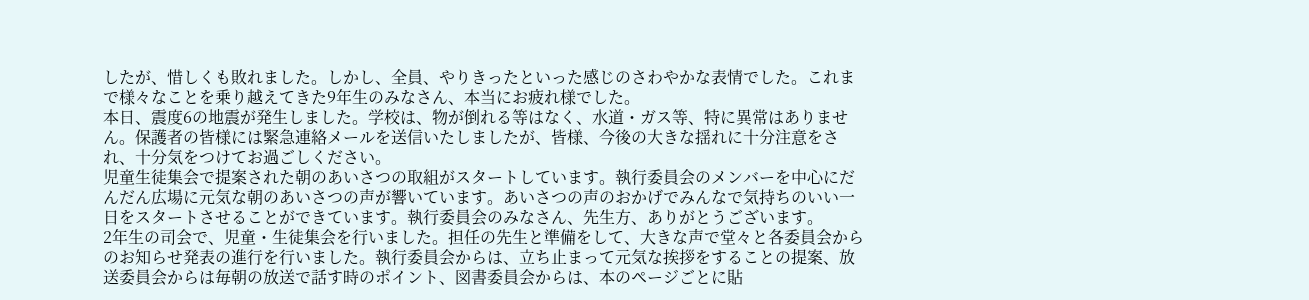したが、惜しくも敗れました。しかし、全員、やりきったといった感じのさわやかな表情でした。これまで様々なことを乗り越えてきた9年生のみなさん、本当にお疲れ様でした。
本日、震度6の地震が発生しました。学校は、物が倒れる等はなく、水道・ガス等、特に異常はありません。保護者の皆様には緊急連絡メールを送信いたしましたが、皆様、今後の大きな揺れに十分注意をされ、十分気をつけてお過ごしください。
児童生徒集会で提案された朝のあいさつの取組がスタートしています。執行委員会のメンバーを中心にだんだん広場に元気な朝のあいさつの声が響いています。あいさつの声のおかげでみんなで気持ちのいい一日をスタートさせることができています。執行委員会のみなさん、先生方、ありがとうございます。
2年生の司会で、児童・生徒集会を行いました。担任の先生と準備をして、大きな声で堂々と各委員会からのお知らせ発表の進行を行いました。執行委員会からは、立ち止まって元気な挨拶をすることの提案、放送委員会からは毎朝の放送で話す時のポイント、図書委員会からは、本のページごとに貼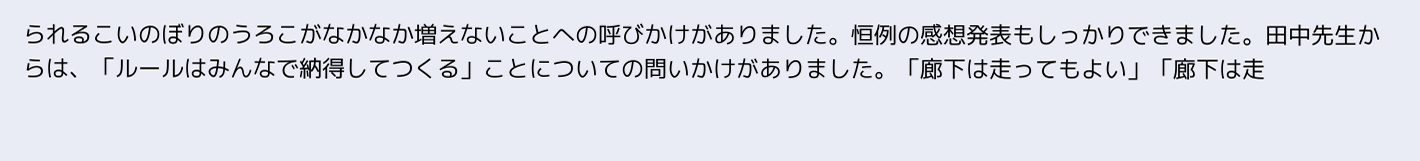られるこいのぼりのうろこがなかなか増えないことへの呼びかけがありました。恒例の感想発表もしっかりできました。田中先生からは、「ルールはみんなで納得してつくる」ことについての問いかけがありました。「廊下は走ってもよい」「廊下は走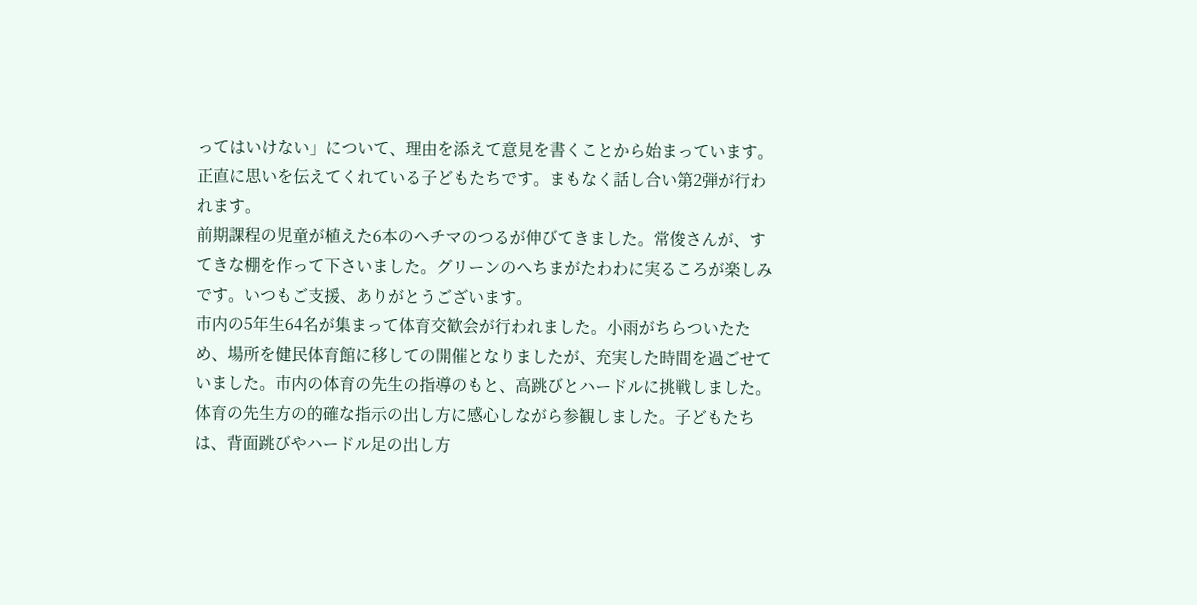ってはいけない」について、理由を添えて意見を書くことから始まっています。正直に思いを伝えてくれている子どもたちです。まもなく話し合い第2弾が行われます。
前期課程の児童が植えた6本のヘチマのつるが伸びてきました。常俊さんが、すてきな棚を作って下さいました。グリーンのへちまがたわわに実るころが楽しみです。いつもご支援、ありがとうございます。
市内の5年生64名が集まって体育交歓会が行われました。小雨がちらついたため、場所を健民体育館に移しての開催となりましたが、充実した時間を過ごせていました。市内の体育の先生の指導のもと、高跳びとハードルに挑戦しました。体育の先生方の的確な指示の出し方に感心しながら参観しました。子どもたちは、背面跳びやハードル足の出し方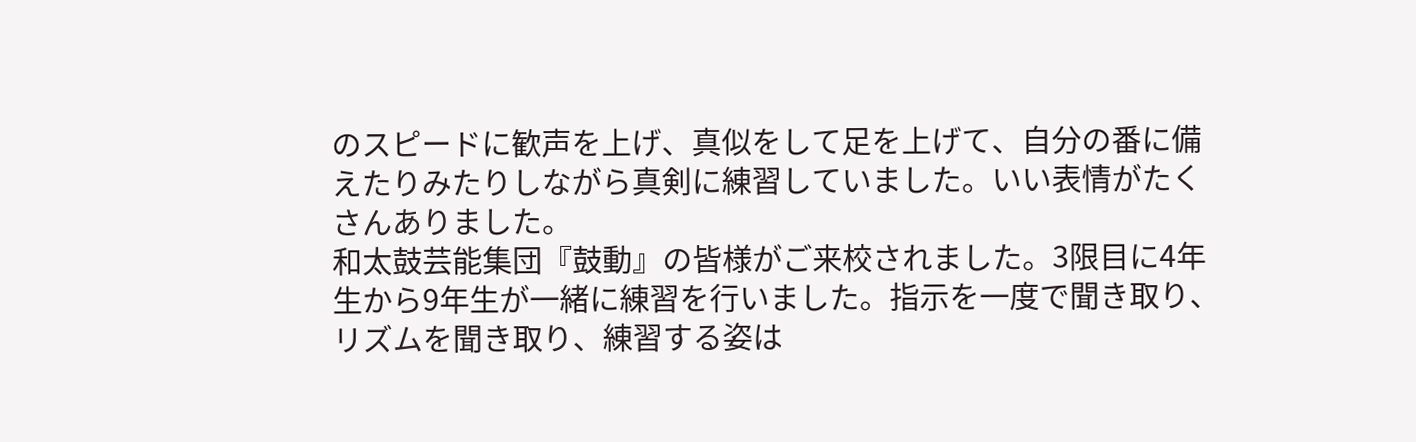のスピードに歓声を上げ、真似をして足を上げて、自分の番に備えたりみたりしながら真剣に練習していました。いい表情がたくさんありました。
和太鼓芸能集団『鼓動』の皆様がご来校されました。3限目に4年生から9年生が一緒に練習を行いました。指示を一度で聞き取り、リズムを聞き取り、練習する姿は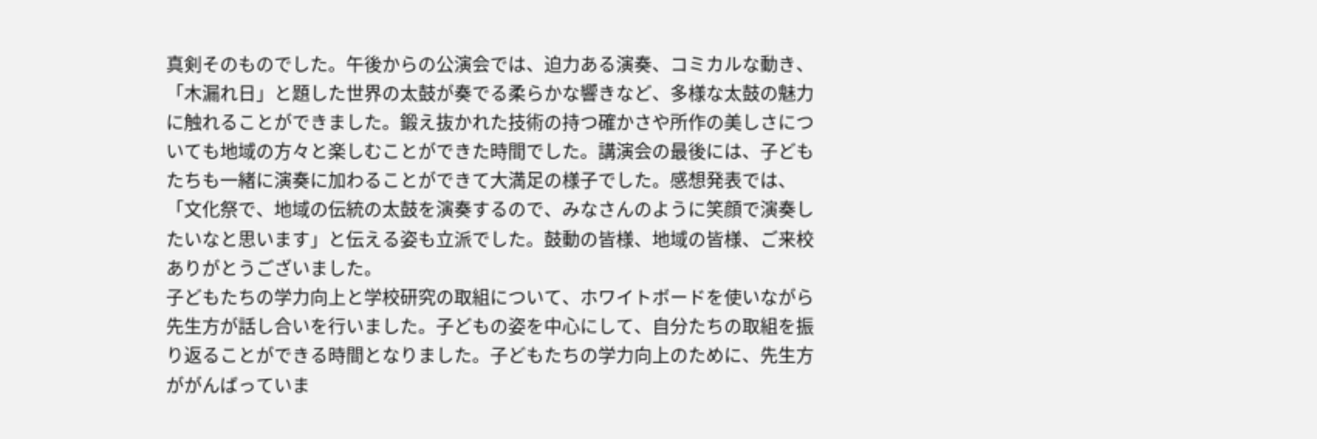真剣そのものでした。午後からの公演会では、迫力ある演奏、コミカルな動き、「木漏れ日」と題した世界の太鼓が奏でる柔らかな響きなど、多様な太鼓の魅力に触れることができました。鍛え抜かれた技術の持つ確かさや所作の美しさについても地域の方々と楽しむことができた時間でした。講演会の最後には、子どもたちも一緒に演奏に加わることができて大満足の様子でした。感想発表では、「文化祭で、地域の伝統の太鼓を演奏するので、みなさんのように笑顔で演奏したいなと思います」と伝える姿も立派でした。鼓動の皆様、地域の皆様、ご来校ありがとうございました。
子どもたちの学力向上と学校研究の取組について、ホワイトボードを使いながら先生方が話し合いを行いました。子どもの姿を中心にして、自分たちの取組を振り返ることができる時間となりました。子どもたちの学力向上のために、先生方ががんばっていま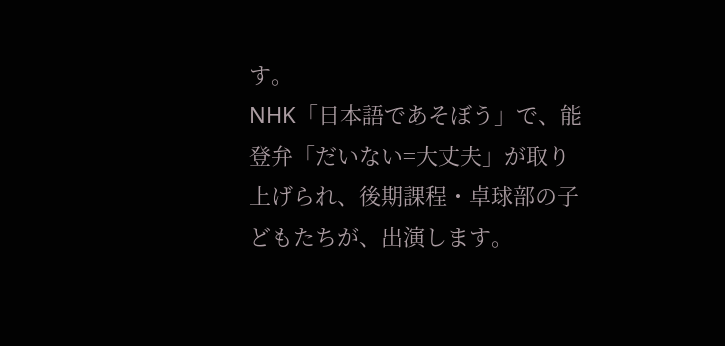す。
NHK「日本語であそぼう」で、能登弁「だいない=大丈夫」が取り上げられ、後期課程・卓球部の子どもたちが、出演します。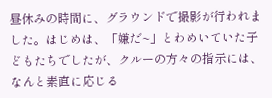昼休みの時間に、グラウンドで撮影が行われました。はじめは、「嫌だ~」とわめいていた子どもたちでしたが、クルーの方々の指示には、なんと素直に応じる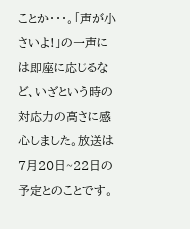ことか・・・。「声が小さいよ!」の一声には即座に応じるなど、いざという時の対応力の高さに感心しました。放送は7月20日~22日の予定とのことです。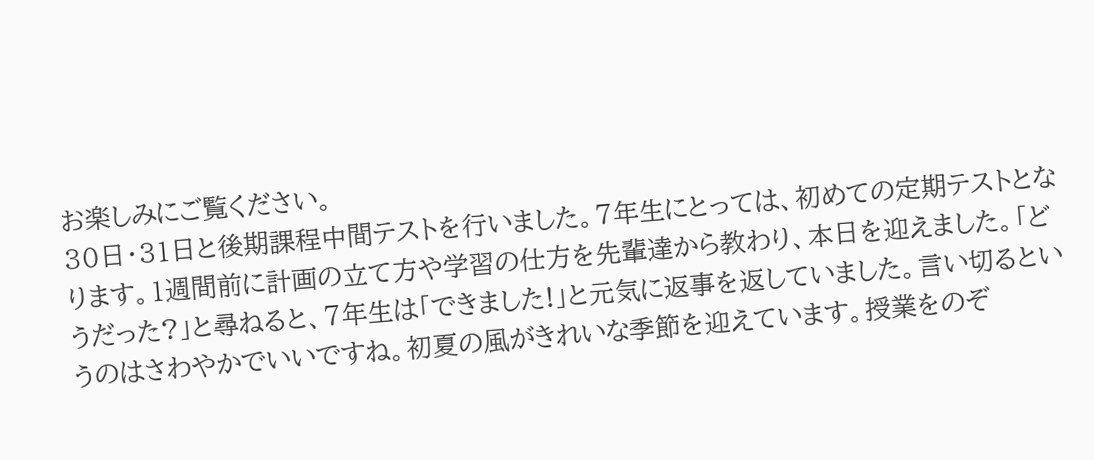お楽しみにご覧ください。
30日・31日と後期課程中間テストを行いました。7年生にとっては、初めての定期テストとなります。1週間前に計画の立て方や学習の仕方を先輩達から教わり、本日を迎えました。「どうだった?」と尋ねると、7年生は「できました!」と元気に返事を返していました。言い切るというのはさわやかでいいですね。初夏の風がきれいな季節を迎えています。授業をのぞ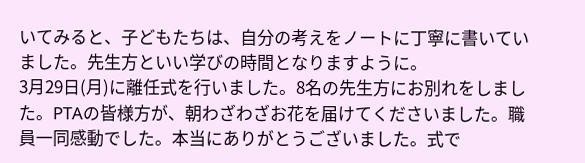いてみると、子どもたちは、自分の考えをノートに丁寧に書いていました。先生方といい学びの時間となりますように。
3月29日(月)に離任式を行いました。8名の先生方にお別れをしました。PTAの皆様方が、朝わざわざお花を届けてくださいました。職員一同感動でした。本当にありがとうございました。式で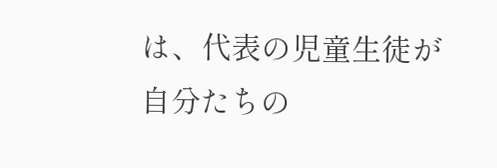は、代表の児童生徒が自分たちの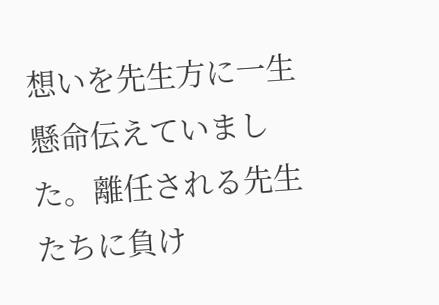想いを先生方に一生懸命伝えていました。離任される先生たちに負け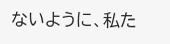ないように、私た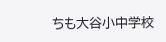ちも大谷小中学校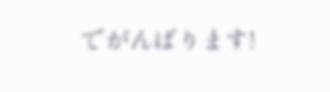でがんばります!